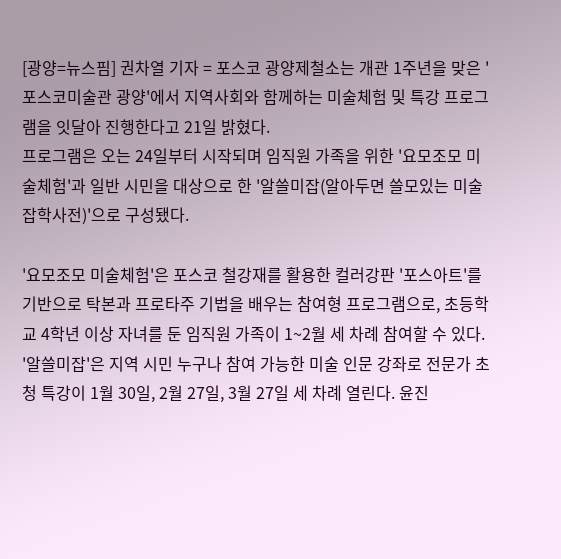[광양=뉴스핌] 권차열 기자 = 포스코 광양제철소는 개관 1주년을 맞은 '포스코미술관 광양'에서 지역사회와 함께하는 미술체험 및 특강 프로그램을 잇달아 진행한다고 21일 밝혔다.
프로그램은 오는 24일부터 시작되며 임직원 가족을 위한 '요모조모 미술체험'과 일반 시민을 대상으로 한 '알쓸미잡(알아두면 쓸모있는 미술 잡학사전)'으로 구성됐다.

'요모조모 미술체험'은 포스코 철강재를 활용한 컬러강판 '포스아트'를 기반으로 탁본과 프로타주 기법을 배우는 참여형 프로그램으로, 초등학교 4학년 이상 자녀를 둔 임직원 가족이 1~2월 세 차례 참여할 수 있다.
'알쓸미잡'은 지역 시민 누구나 참여 가능한 미술 인문 강좌로 전문가 초청 특강이 1월 30일, 2월 27일, 3월 27일 세 차례 열린다. 윤진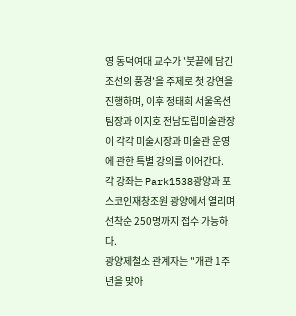영 동덕여대 교수가 '붓끝에 담긴 조선의 풍경'을 주제로 첫 강연을 진행하며, 이후 정태희 서울옥션 팀장과 이지호 전남도립미술관장이 각각 미술시장과 미술관 운영에 관한 특별 강의를 이어간다.
각 강좌는 Park1538광양과 포스코인재창조원 광양에서 열리며 선착순 250명까지 접수 가능하다.
광양제철소 관계자는 "개관 1주년을 맞아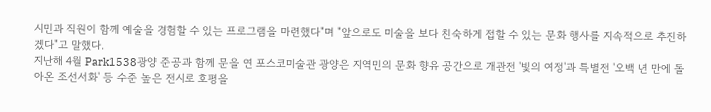시민과 직원이 함께 예술을 경험할 수 있는 프로그램을 마련했다"며 "앞으로도 미술을 보다 친숙하게 접할 수 있는 문화 행사를 지속적으로 추진하겠다"고 말했다.
지난해 4월 Park1538광양 준공과 함께 문을 연 포스코미술관 광양은 지역민의 문화 향유 공간으로 개관전 '빛의 여정'과 특별전 '오백 년 만에 돌아온 조선서화' 등 수준 높은 전시로 호평을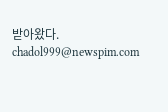받아왔다.
chadol999@newspim.com